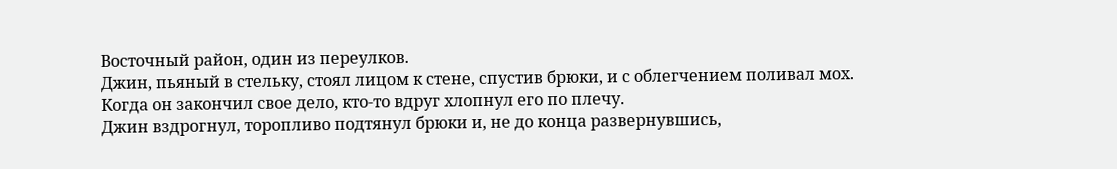Восточный район, один из переулков.
Джин, пьяный в стельку, стоял лицом к стене, спустив брюки, и с облегчением поливал мох.
Когда он закончил свое дело, кто-то вдруг хлопнул его по плечу.
Джин вздрогнул, торопливо подтянул брюки и, не до конца развернувшись,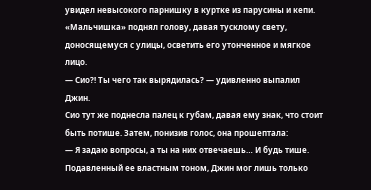увидел невысокого парнишку в куртке из парусины и кепи.
«Мальчишка» поднял голову, давая тусклому свету, доносящемуся с улицы, осветить его утонченное и мягкое лицо.
— Сио?! Ты чего так вырядилась? — удивленно выпалил Джин.
Сио тут же поднесла палец к губам, давая ему знак, что стоит быть потише. Затем, понизив голос, она прошептала:
— Я задаю вопросы, а ты на них отвечаешь… И будь тише.
Подавленный ее властным тоном, Джин мог лишь только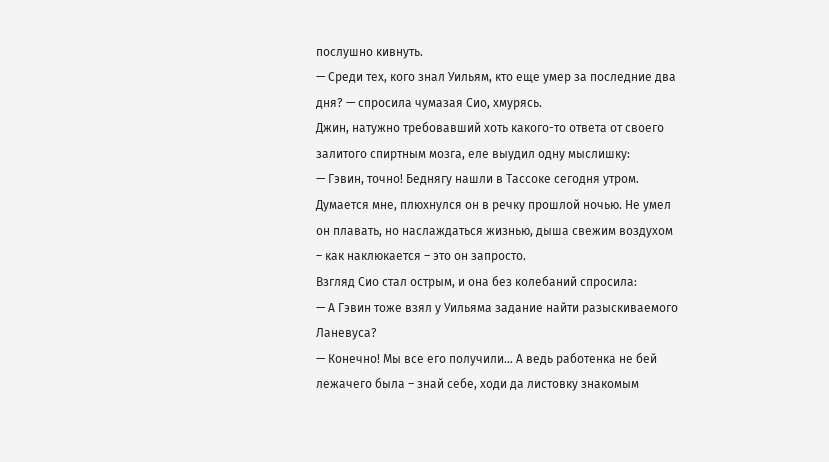послушно кивнуть.
— Среди тех, кого знал Уильям, кто еще умер за последние два дня? — спросила чумазая Сио, хмурясь.
Джин, натужно требовавший хоть какого-то ответа от своего залитого спиртным мозга, еле выудил одну мыслишку:
— Гэвин, точно! Беднягу нашли в Тассоке сегодня утром. Думается мне, плюхнулся он в речку прошлой ночью. Не умел он плавать, но наслаждаться жизнью, дыша свежим воздухом – как наклюкается – это он запросто.
Взгляд Сио стал острым, и она без колебаний спросила:
— А Гэвин тоже взял у Уильяма задание найти разыскиваемого Ланевуса?
— Конечно! Мы все его получили… А ведь работенка не бей лежачего была – знай себе, ходи да листовку знакомым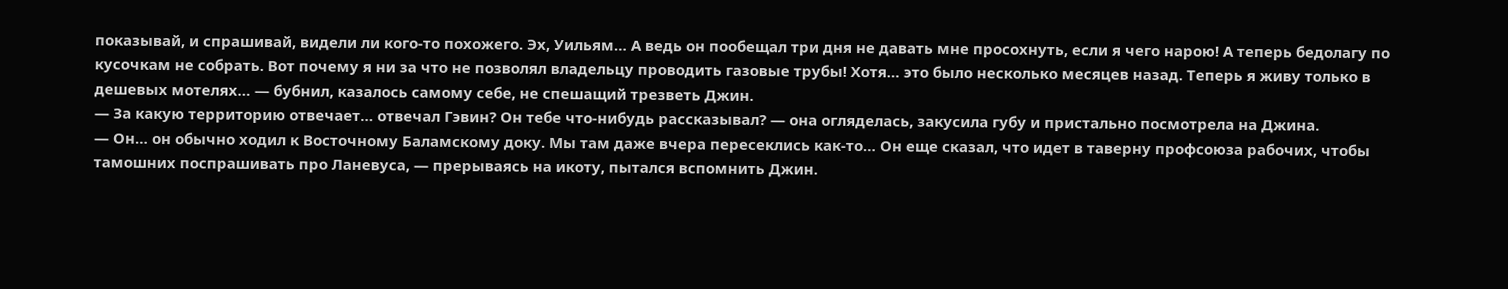показывай, и спрашивай, видели ли кого-то похожего. Эх, Уильям… А ведь он пообещал три дня не давать мне просохнуть, если я чего нарою! А теперь бедолагу по кусочкам не собрать. Вот почему я ни за что не позволял владельцу проводить газовые трубы! Хотя… это было несколько месяцев назад. Теперь я живу только в дешевых мотелях… — бубнил, казалось самому себе, не спешащий трезветь Джин.
— За какую территорию отвечает… отвечал Гэвин? Он тебе что-нибудь рассказывал? — она огляделась, закусила губу и пристально посмотрела на Джина.
— Он… он обычно ходил к Восточному Баламскому доку. Мы там даже вчера пересеклись как-то… Он еще сказал, что идет в таверну профсоюза рабочих, чтобы тамошних поспрашивать про Ланевуса, — прерываясь на икоту, пытался вспомнить Джин.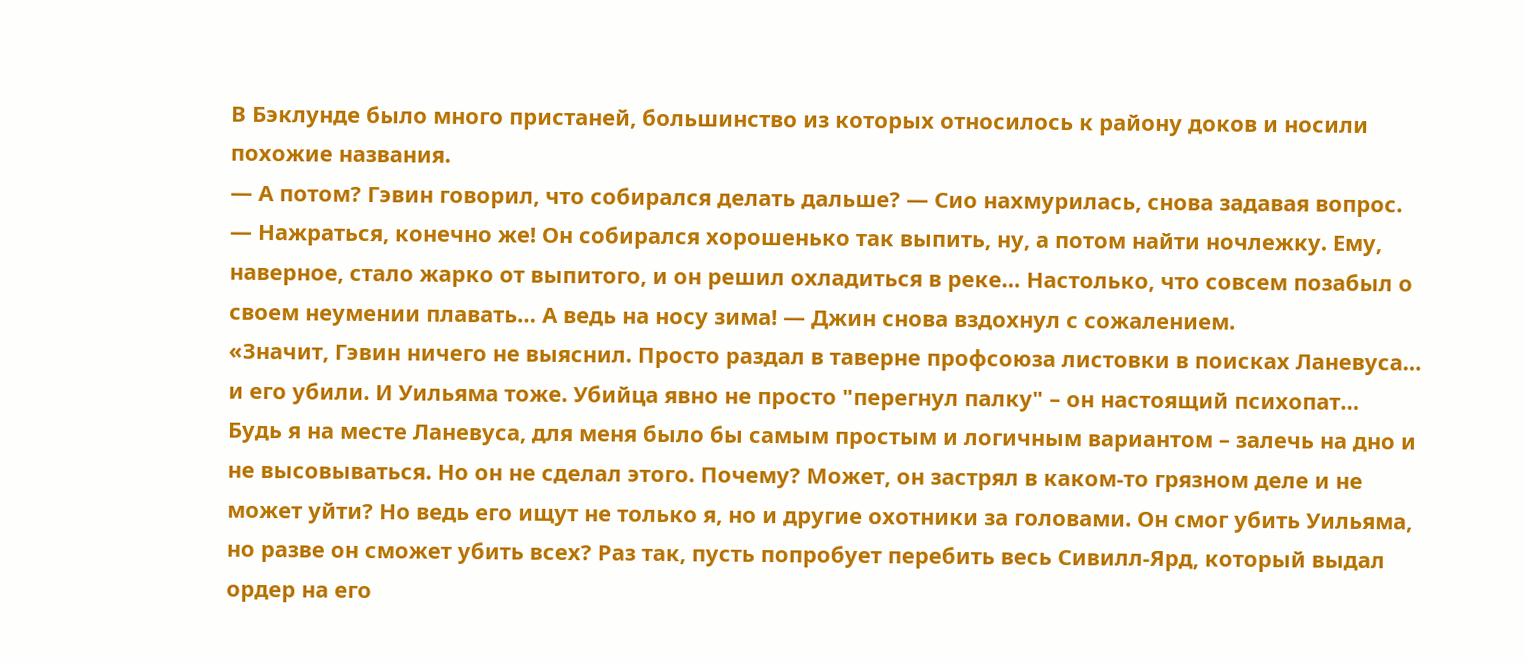В Бэклунде было много пристаней, большинство из которых относилось к району доков и носили похожие названия.
— А потом? Гэвин говорил, что собирался делать дальше? — Сио нахмурилась, снова задавая вопрос.
— Нажраться, конечно же! Он собирался хорошенько так выпить, ну, а потом найти ночлежку. Ему, наверное, стало жарко от выпитого, и он решил охладиться в реке… Настолько, что совсем позабыл о своем неумении плавать… А ведь на носу зима! — Джин снова вздохнул с сожалением.
«Значит, Гэвин ничего не выяснил. Просто раздал в таверне профсоюза листовки в поисках Ланевуса… и его убили. И Уильяма тоже. Убийца явно не просто "перегнул палку" – он настоящий психопат…
Будь я на месте Ланевуса, для меня было бы самым простым и логичным вариантом – залечь на дно и не высовываться. Но он не сделал этого. Почему? Может, он застрял в каком-то грязном деле и не может уйти? Но ведь его ищут не только я, но и другие охотники за головами. Он смог убить Уильяма, но разве он сможет убить всех? Раз так, пусть попробует перебить весь Сивилл-Ярд, который выдал ордер на его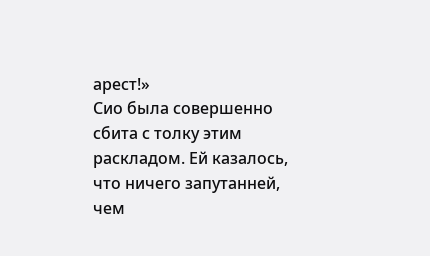арест!»
Сио была совершенно сбита с толку этим раскладом. Ей казалось, что ничего запутанней, чем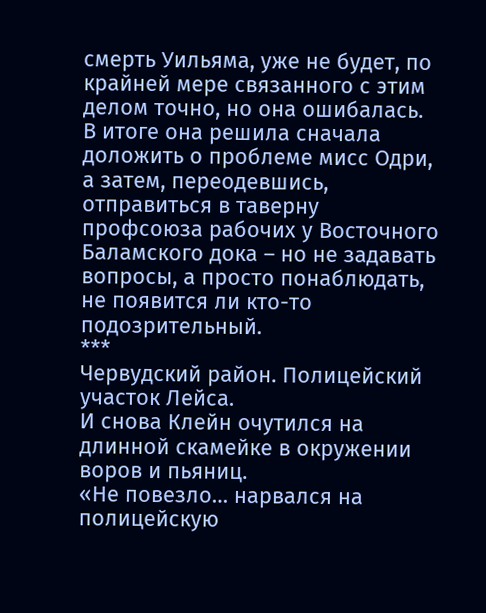смерть Уильяма, уже не будет, по крайней мере связанного с этим делом точно, но она ошибалась.
В итоге она решила сначала доложить о проблеме мисс Одри, а затем, переодевшись, отправиться в таверну профсоюза рабочих у Восточного Баламского дока – но не задавать вопросы, а просто понаблюдать, не появится ли кто-то подозрительный.
***
Червудский район. Полицейский участок Лейса.
И снова Клейн очутился на длинной скамейке в окружении воров и пьяниц.
«Не повезло… нарвался на полицейскую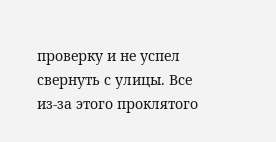проверку и не успел свернуть с улицы. Все из-за этого проклятого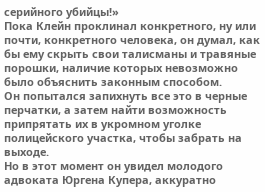серийного убийцы!»
Пока Клейн проклинал конкретного, ну или почти, конкретного человека, он думал, как бы ему скрыть свои талисманы и травяные порошки, наличие которых невозможно было объяснить законным способом.
Он попытался запихнуть все это в черные перчатки, а затем найти возможность припрятать их в укромном уголке полицейского участка, чтобы забрать на выходе.
Но в этот момент он увидел молодого адвоката Юргена Купера, аккуратно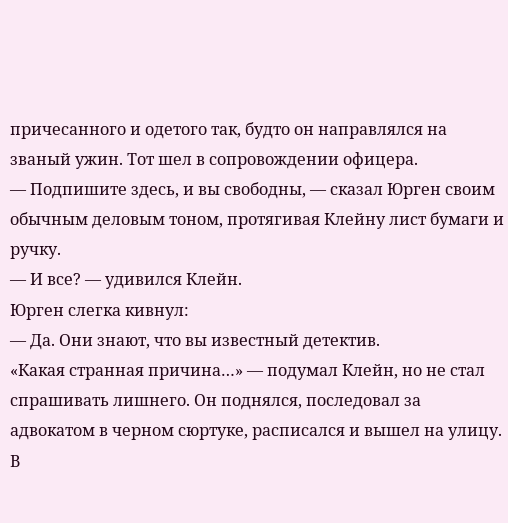причесанного и одетого так, будто он направлялся на званый ужин. Тот шел в сопровождении офицера.
— Подпишите здесь, и вы свободны, — сказал Юрген своим обычным деловым тоном, протягивая Клейну лист бумаги и ручку.
— И все? — удивился Клейн.
Юрген слегка кивнул:
— Да. Они знают, что вы известный детектив.
«Какая странная причина…» — подумал Клейн, но не стал спрашивать лишнего. Он поднялся, последовал за адвокатом в черном сюртуке, расписался и вышел на улицу.
В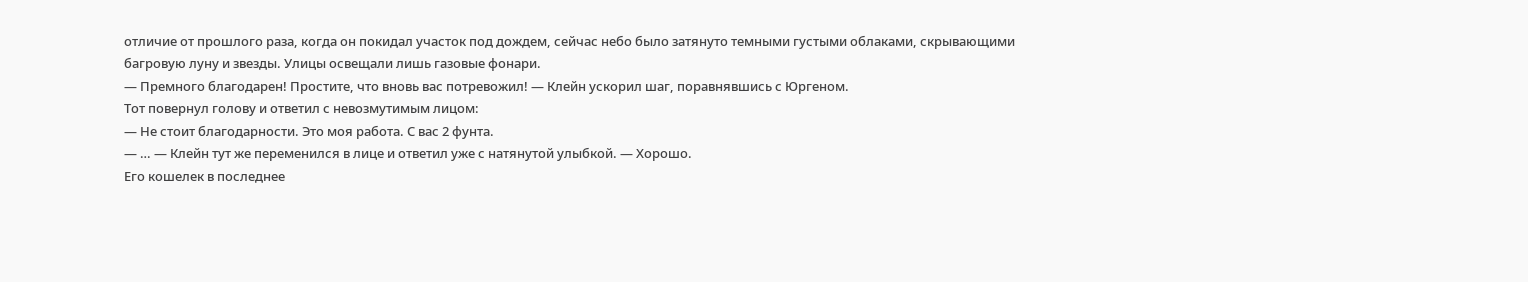отличие от прошлого раза, когда он покидал участок под дождем, сейчас небо было затянуто темными густыми облаками, скрывающими багровую луну и звезды. Улицы освещали лишь газовые фонари.
— Премного благодарен! Простите, что вновь вас потревожил! — Клейн ускорил шаг, поравнявшись с Юргеном.
Тот повернул голову и ответил с невозмутимым лицом:
— Не стоит благодарности. Это моя работа. С вас 2 фунта.
— … — Клейн тут же переменился в лице и ответил уже с натянутой улыбкой. — Хорошо.
Его кошелек в последнее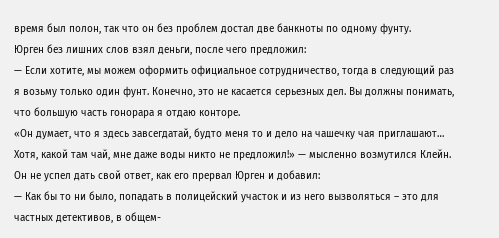время был полон, так что он без проблем достал две банкноты по одному фунту.
Юрген без лишних слов взял деньги, после чего предложил:
— Если хотите, мы можем оформить официальное сотрудничество, тогда в следующий раз я возьму только один фунт. Конечно, это не касается серьезных дел. Вы должны понимать, что большую часть гонорара я отдаю конторе.
«Он думает, что я здесь завсегдатай, будто меня то и дело на чашечку чая приглашают… Хотя, какой там чай, мне даже воды никто не предложил!» — мысленно возмутился Клейн.
Он не успел дать свой ответ, как его прервал Юрген и добавил:
— Как бы то ни было, попадать в полицейский участок и из него вызволяться – это для частных детективов, в общем-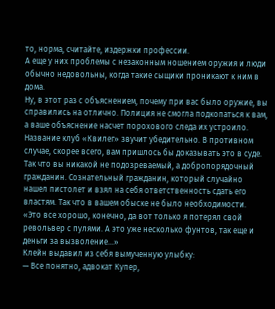то, норма, считайте, издержки профессии.
А еще у них проблемы с незаконным ношением оружия и люди обычно недовольны, когда такие сыщики проникают к ним в дома.
Ну, в этот раз с объяснением, почему при вас было оружие, вы справились на отлично. Полиция не смогла подкопаться к вам, а ваше объяснение насчет порохового следа их устроило. Название клуб «Квилег» звучит убедительно. В противном случае, скорее всего, вам пришлось бы доказывать это в суде.
Так что вы никакой не подозреваемый, а добропорядочный гражданин. Сознательный гражданин, который случайно нашел пистолет и взял на себя ответственность сдать его властям. Так что в вашем обыске не было необходимости.
«Это все хорошо, конечно, да вот только я потерял свой револьвер с пулями. А это уже несколько фунтов, так еще и деньги за вызволение…»
Клейн выдавил из себя вымученную улыбку:
— Все понятно, адвокат Купер,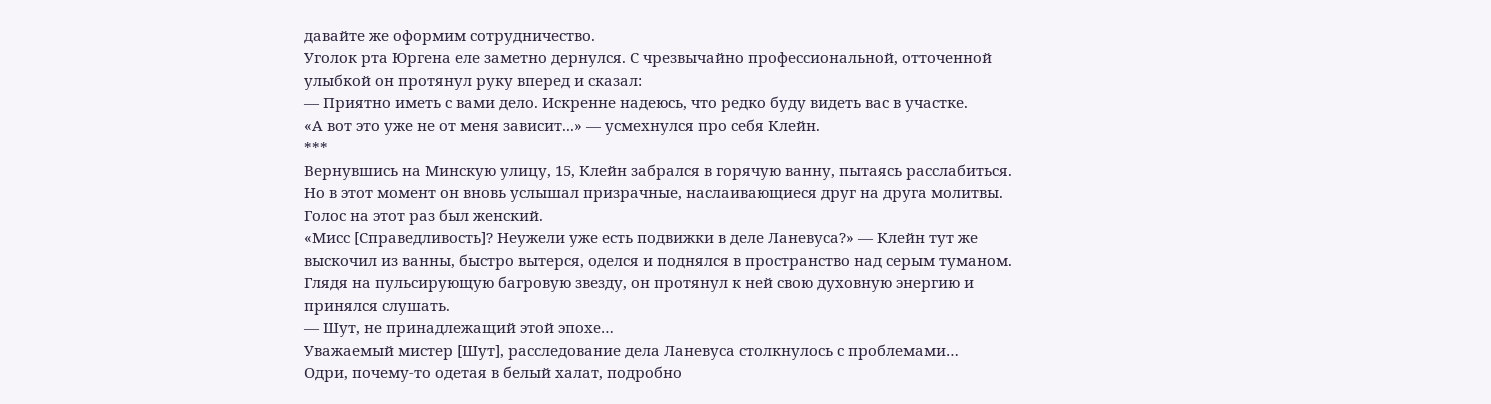давайте же оформим сотрудничество.
Уголок рта Юргена еле заметно дернулся. С чрезвычайно профессиональной, отточенной улыбкой он протянул руку вперед и сказал:
— Приятно иметь с вами дело. Искренне надеюсь, что редко буду видеть вас в участке.
«А вот это уже не от меня зависит...» — усмехнулся про себя Клейн.
***
Вернувшись на Минскую улицу, 15, Клейн забрался в горячую ванну, пытаясь расслабиться. Но в этот момент он вновь услышал призрачные, наслаивающиеся друг на друга молитвы. Голос на этот раз был женский.
«Мисс [Справедливость]? Неужели уже есть подвижки в деле Ланевуса?» — Клейн тут же выскочил из ванны, быстро вытерся, оделся и поднялся в пространство над серым туманом.
Глядя на пульсирующую багровую звезду, он протянул к ней свою духовную энергию и принялся слушать.
— Шут, не принадлежащий этой эпохе…
Уважаемый мистер [Шут], расследование дела Ланевуса столкнулось с проблемами…
Одри, почему-то одетая в белый халат, подробно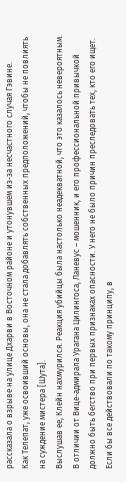рассказала о взрыве на улице Дхарви в Восточном районе и утонувшем из-за несчастного случая Гэвине.
Как Телепат, уже освоивший основы, она не стала добавлять собственных предположений, чтобы не повлиять на суждение мистера [Шута].
Выслушав ее, Клейн нахмурился. Реакция убийцы была настолько неадекватной, что это казалось невероятным.
В отличии от Вице-адмирала Урагана Цилингоса, Ланевус – мошенник, и его профессиональной привычкой должно быть бегство при первых признаках опасности. У него не было причин преследовать тех, кто его ищет.
Если бы все действовали по такому принципу, в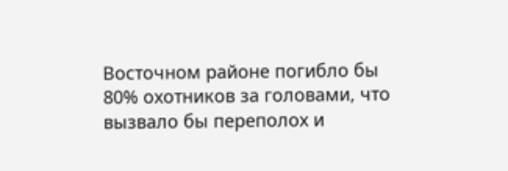Восточном районе погибло бы 80% охотников за головами, что вызвало бы переполох и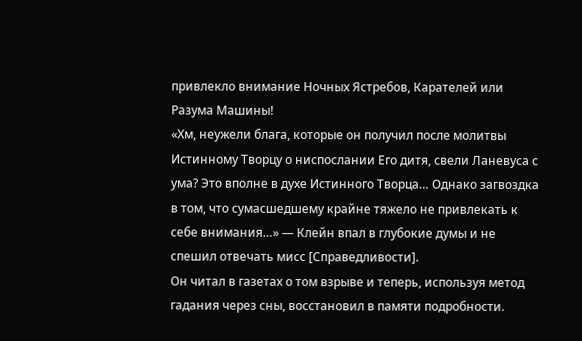привлекло внимание Ночных Ястребов, Карателей или Разума Машины!
«Хм, неужели блага, которые он получил после молитвы Истинному Творцу о ниспослании Его дитя, свели Ланевуса с ума? Это вполне в духе Истинного Творца… Однако загвоздка в том, что сумасшедшему крайне тяжело не привлекать к себе внимания…» — Клейн впал в глубокие думы и не спешил отвечать мисс [Справедливости].
Он читал в газетах о том взрыве и теперь, используя метод гадания через сны, восстановил в памяти подробности.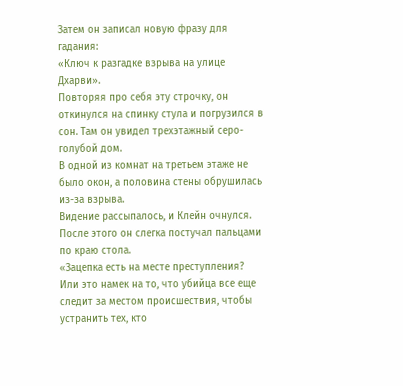Затем он записал новую фразу для гадания:
«Ключ к разгадке взрыва на улице Дхарви».
Повторяя про себя эту строчку, он откинулся на спинку стула и погрузился в сон. Там он увидел трехэтажный серо-голубой дом.
В одной из комнат на третьем этаже не было окон, а половина стены обрушилась из-за взрыва.
Видение рассыпалось, и Клейн очнулся. После этого он слегка постучал пальцами по краю стола.
«Зацепка есть на месте преступления?
Или это намек на то, что убийца все еще следит за местом происшествия, чтобы устранить тех, кто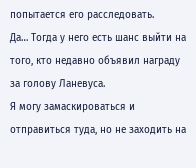попытается его расследовать.
Да… Тогда у него есть шанс выйти на того, кто недавно объявил награду за голову Ланевуса.
Я могу замаскироваться и отправиться туда, но не заходить на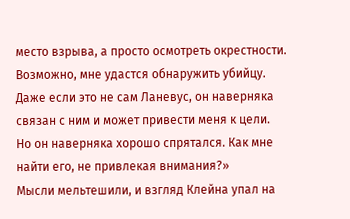место взрыва, а просто осмотреть окрестности. Возможно, мне удастся обнаружить убийцу. Даже если это не сам Ланевус, он наверняка связан с ним и может привести меня к цели.
Но он наверняка хорошо спрятался. Как мне найти его, не привлекая внимания?»
Мысли мельтешили, и взгляд Клейна упал на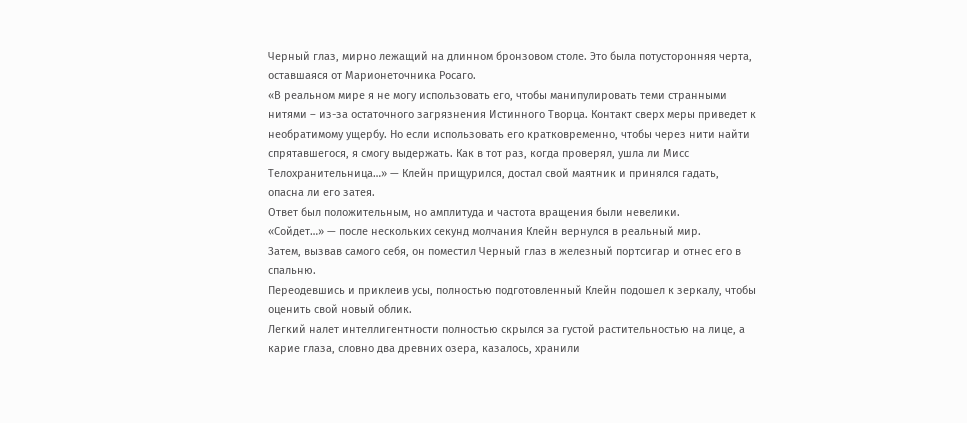Черный глаз, мирно лежащий на длинном бронзовом столе. Это была потусторонняя черта, оставшаяся от Марионеточника Росаго.
«В реальном мире я не могу использовать его, чтобы манипулировать теми странными нитями – из-за остаточного загрязнения Истинного Творца. Контакт сверх меры приведет к необратимому ущербу. Но если использовать его кратковременно, чтобы через нити найти спрятавшегося, я смогу выдержать. Как в тот раз, когда проверял, ушла ли Мисс Телохранительница…» — Клейн прищурился, достал свой маятник и принялся гадать, опасна ли его затея.
Ответ был положительным, но амплитуда и частота вращения были невелики.
«Сойдет…» — после нескольких секунд молчания Клейн вернулся в реальный мир.
Затем, вызвав самого себя, он поместил Черный глаз в железный портсигар и отнес его в спальню.
Переодевшись и приклеив усы, полностью подготовленный Клейн подошел к зеркалу, чтобы оценить свой новый облик.
Легкий налет интеллигентности полностью скрылся за густой растительностью на лице, а карие глаза, словно два древних озера, казалось, хранили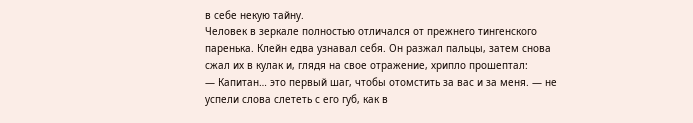в себе некую тайну.
Человек в зеркале полностью отличался от прежнего тингенского паренька. Клейн едва узнавал себя. Он разжал пальцы, затем снова сжал их в кулак и, глядя на свое отражение, хрипло прошептал:
— Капитан… это первый шаг, чтобы отомстить за вас и за меня. — не успели слова слететь с его губ, как в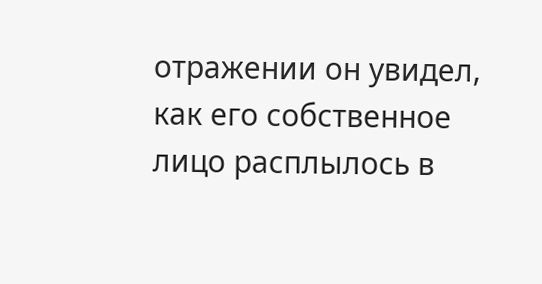отражении он увидел, как его собственное лицо расплылось в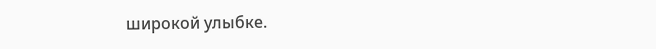широкой улыбке.